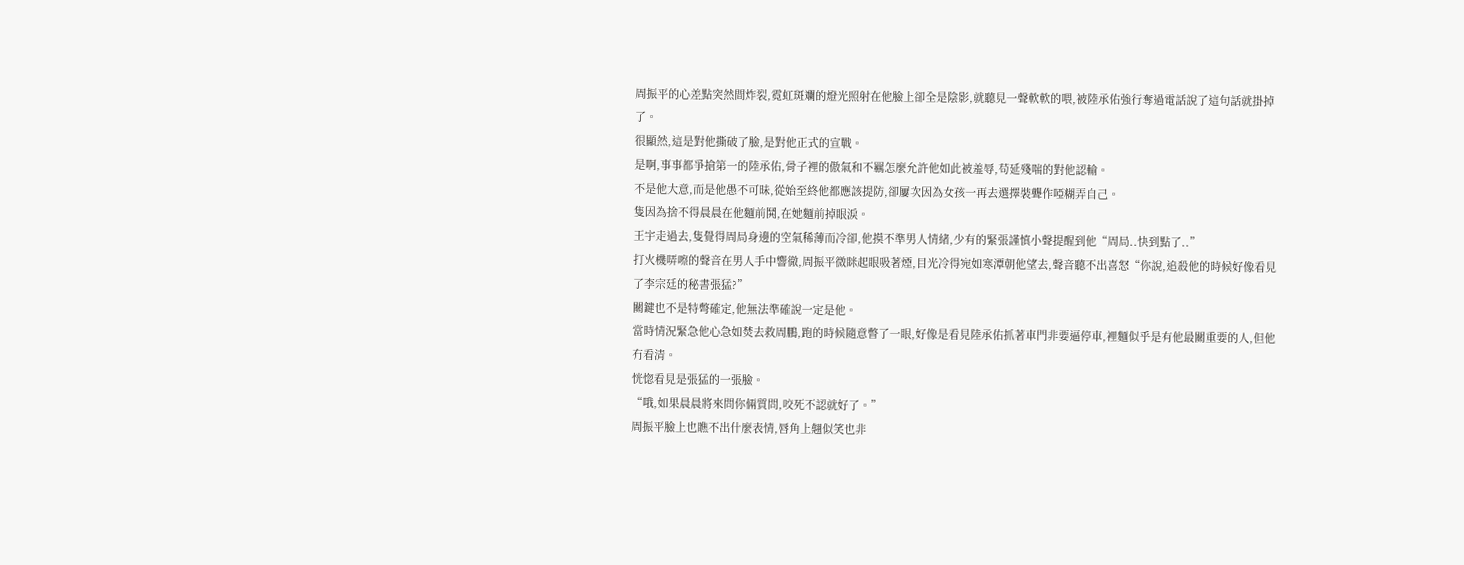周振平的心差點突然間炸裂,霓虹斑斕的燈光照射在他臉上卻全是陰影,就聽見一聲軟軟的喂,被陸承佑強行奪過電話說了這句話就掛掉了。
很顯然,這是對他撕破了臉,是對他正式的宣戰。
是啊,事事都爭搶第一的陸承佑,骨子裡的傲氣和不羈怎麼允許他如此被羞辱,苟延殘喘的對他認輸。
不是他大意,而是他愚不可昧,從始至終他都應該提防,卻屢次因為女孩一再去選擇裝聾作啞糊弄自己。
隻因為捨不得晨晨在他麵前鬨,在她麵前掉眼淚。
王宇走過去,隻覺得周局身邊的空氣稀薄而冷卻,他摸不準男人情緒,少有的緊張謹慎小聲提醒到他“周局..快到點了..”
打火機哢嚓的聲音在男人手中響徹,周振平微眯起眼吸著煙,目光冷得宛如寒潭朝他望去,聲音聽不出喜怒“你說,追殺他的時候好像看見了李宗廷的秘書張猛?”
關鍵也不是特彆確定,他無法準確說一定是他。
當時情況緊急他心急如焚去救周鵬,跑的時候隨意瞥了一眼,好像是看見陸承佑抓著車門非要逼停車,裡麵似乎是有他最關重要的人,但他冇看清。
恍惚看見是張猛的一張臉。
“哦,如果晨晨將來問你倆質問,咬死不認就好了。”
周振平臉上也瞧不出什麼表情,唇角上翹似笑也非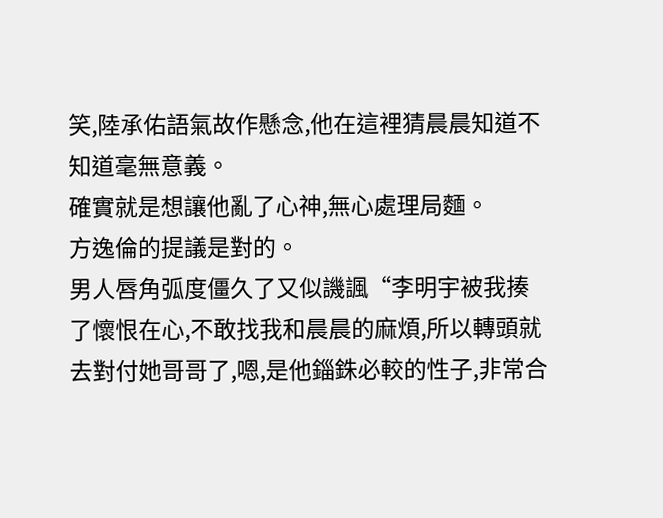笑,陸承佑語氣故作懸念,他在這裡猜晨晨知道不知道毫無意義。
確實就是想讓他亂了心神,無心處理局麵。
方逸倫的提議是對的。
男人唇角弧度僵久了又似譏諷“李明宇被我揍了懷恨在心,不敢找我和晨晨的麻煩,所以轉頭就去對付她哥哥了,嗯,是他錙銖必較的性子,非常合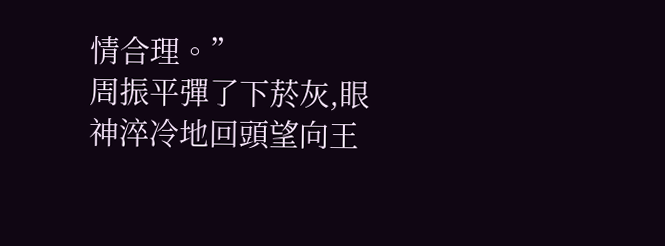情合理。”
周振平彈了下菸灰,眼神淬冷地回頭望向王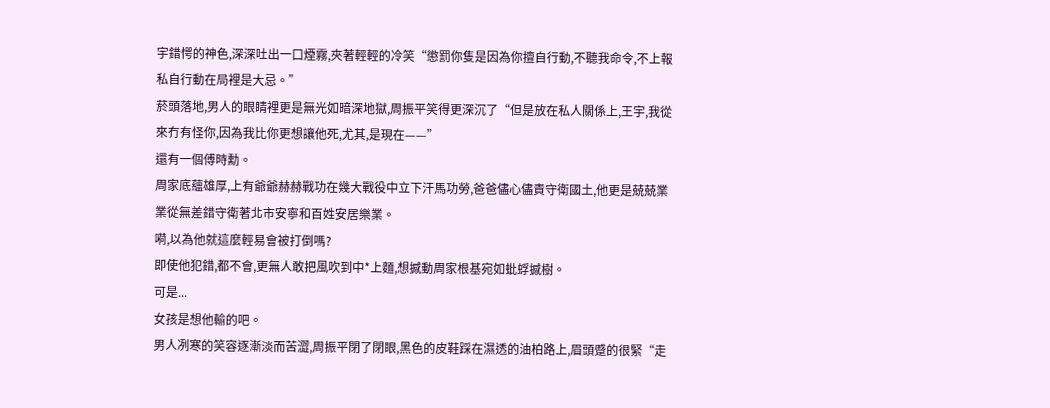宇錯愕的神色,深深吐出一口煙霧,夾著輕輕的冷笑“懲罰你隻是因為你擅自行動,不聽我命令,不上報私自行動在局裡是大忌。”
菸頭落地,男人的眼睛裡更是無光如暗深地獄,周振平笑得更深沉了“但是放在私人關係上,王宇,我從來冇有怪你,因為我比你更想讓他死,尤其,是現在——”
還有一個傅時勳。
周家底蘊雄厚,上有爺爺赫赫戰功在幾大戰役中立下汗馬功勞,爸爸儘心儘責守衛國土,他更是兢兢業業從無差錯守衛著北市安寧和百姓安居樂業。
嗬,以為他就這麼輕易會被打倒嗎?
即使他犯錯,都不會,更無人敢把風吹到中*上麵,想撼動周家根基宛如蚍蜉撼樹。
可是...
女孩是想他輸的吧。
男人冽寒的笑容逐漸淡而苦澀,周振平閉了閉眼,黑色的皮鞋踩在濕透的油柏路上,眉頭蹙的很緊“走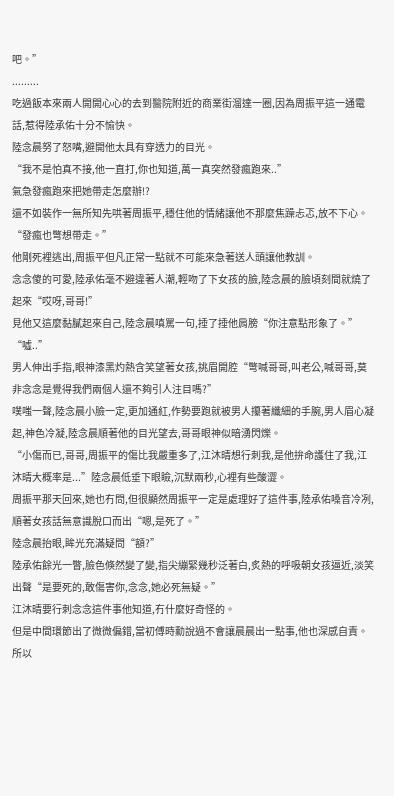吧。”
.........
吃過飯本來兩人開開心心的去到醫院附近的商業街溜達一圈,因為周振平這一通電話,惹得陸承佑十分不愉快。
陸念晨努了怒嘴,避開他太具有穿透力的目光。
“我不是怕真不接,他一直打,你也知道,萬一真突然發瘋跑來..”
氣急發瘋跑來把她帶走怎麼辦!?
還不如裝作一無所知先哄著周振平,穩住他的情緒讓他不那麼焦躁忐忑,放不下心。
“發瘋也彆想帶走。”
他剛死裡逃出,周振平但凡正常一點就不可能來急著送人頭讓他教訓。
念念傻的可愛,陸承佑毫不避違著人潮,輕吻了下女孩的臉,陸念晨的臉頃刻間就燒了起來“哎呀,哥哥!”
見他又這麼黏膩起來自己,陸念晨嗔罵一句,捶了捶他肩膀“你注意點形象了。”
“噓..”
男人伸出手指,眼神漆黑灼熱含笑望著女孩,挑眉開腔“彆喊哥哥,叫老公,喊哥哥,莫非念念是覺得我們兩個人還不夠引人注目嗎?”
噗嗤一聲,陸念晨小臉一定,更加通紅,作勢要跑就被男人攥著纖細的手腕,男人眉心凝起,神色冷凝,陸念晨順著他的目光望去,哥哥眼神似暗湧閃爍。
“小傷而已,哥哥,周振平的傷比我嚴重多了,江沐晴想行刺我,是他拚命護住了我,江沐晴大概率是...”陸念晨低垂下眼瞼,沉默兩秒,心裡有些酸澀。
周振平那天回來,她也冇問,但很顯然周振平一定是處理好了這件事,陸承佑嗓音冷冽,順著女孩話無意識脫口而出“嗯,是死了。”
陸念晨抬眼,眸光充滿疑問“額?”
陸承佑餘光一瞥,臉色倏然變了變,指尖繃緊幾秒泛著白,炙熱的呼吸朝女孩逼近,淡笑出聲“是要死的,敢傷害你,念念,她必死無疑。”
江沐晴要行刺念念這件事他知道,冇什麼好奇怪的。
但是中間環節出了微微偏錯,當初傅時勳說過不會讓晨晨出一點事,他也深感自責。
所以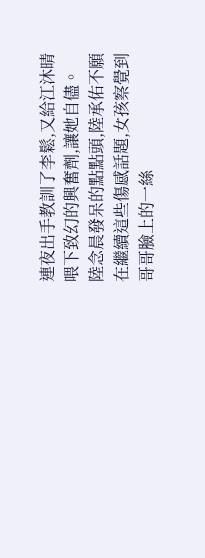連夜出手教訓了李鬆,又給江沐晴喂下致幻的興奮劑,讓她自儘。
陸念晨發呆的點點頭,陸承佑不願在繼續這些傷感話題,女孩察覺到哥哥臉上的一絲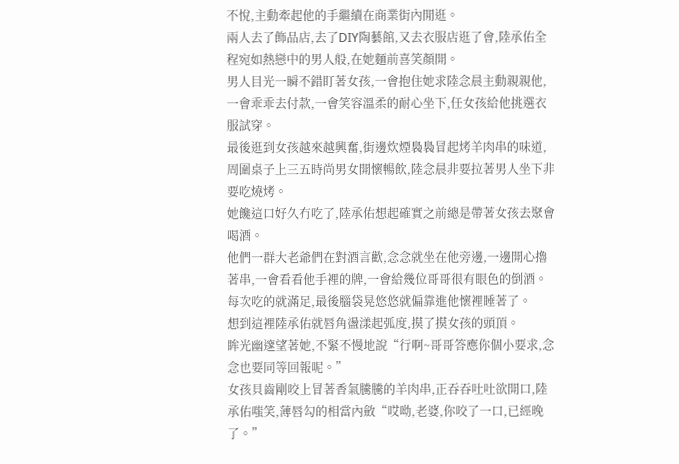不悅,主動牽起他的手繼續在商業街內閒逛。
兩人去了飾品店,去了DIY陶藝館,又去衣服店逛了會,陸承佑全程宛如熱戀中的男人般,在她麵前喜笑顏開。
男人目光一瞬不錯盯著女孩,一會抱住她求陸念晨主動親親他,一會乖乖去付款,一會笑容溫柔的耐心坐下,任女孩給他挑選衣服試穿。
最後逛到女孩越來越興奮,街邊炊煙裊裊冒起烤羊肉串的味道,周圍桌子上三五時尚男女開懷暢飲,陸念晨非要拉著男人坐下非要吃燒烤。
她饞這口好久冇吃了,陸承佑想起確實之前總是帶著女孩去聚會喝酒。
他們一群大老爺們在對酒言歡,念念就坐在他旁邊,一邊開心擼著串,一會看看他手裡的牌,一會給幾位哥哥很有眼色的倒酒。
每次吃的就滿足,最後腦袋晃悠悠就偏靠進他懷裡睡著了。
想到這裡陸承佑就唇角盪漾起弧度,摸了摸女孩的頭頂。
眸光幽邃望著她,不緊不慢地說“行啊~哥哥答應你個小要求,念念也要同等回報呢。”
女孩貝齒剛咬上冒著香氣騰騰的羊肉串,正吞吞吐吐欲開口,陸承佑嗤笑,薄唇勾的相當內斂“哎呦,老婆,你咬了一口,已經晚了。”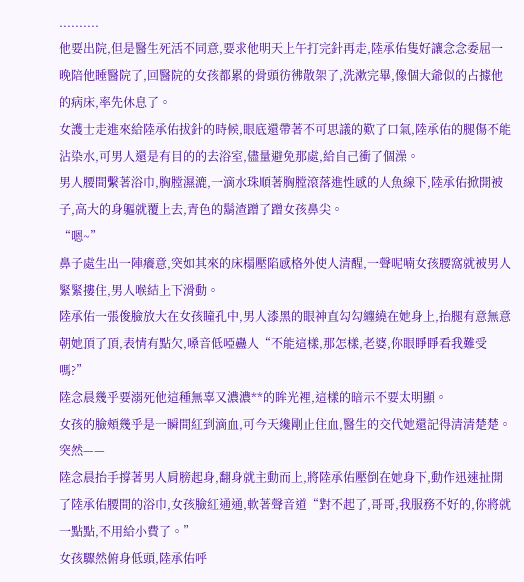..........
他要出院,但是醫生死活不同意,要求他明天上午打完針再走,陸承佑隻好讓念念委屈一晚陪他睡醫院了,回醫院的女孩都累的骨頭彷彿散架了,洗漱完畢,像個大爺似的占據他的病床,率先休息了。
女護士走進來給陸承佑拔針的時候,眼底還帶著不可思議的歎了口氣,陸承佑的腿傷不能沾染水,可男人還是有目的的去浴室,儘量避免那處,給自己衝了個澡。
男人腰間繫著浴巾,胸膛濕漉,一滴水珠順著胸膛滾落進性感的人魚線下,陸承佑掀開被子,高大的身軀就覆上去,青色的鬍渣蹭了蹭女孩鼻尖。
“嗯~”
鼻子處生出一陣癢意,突如其來的床榻壓陷感格外使人清醒,一聲呢喃女孩腰窩就被男人緊緊摟住,男人喉結上下滑動。
陸承佑一張俊臉放大在女孩瞳孔中,男人漆黑的眼神直勾勾纏繞在她身上,抬腿有意無意朝她頂了頂,表情有點欠,嗓音低啞蠱人“不能這樣,那怎樣,老婆,你眼睜睜看我難受嗎?”
陸念晨幾乎要溺死他這種無辜又濃濃**的眸光裡,這樣的暗示不要太明顯。
女孩的臉頰幾乎是一瞬間紅到滴血,可今天纔剛止住血,醫生的交代她還記得清清楚楚。
突然——
陸念晨抬手撐著男人肩膀起身,翻身就主動而上,將陸承佑壓倒在她身下,動作迅速扯開了陸承佑腰間的浴巾,女孩臉紅通通,軟著聲音道“對不起了,哥哥,我服務不好的,你將就一點點,不用給小費了。”
女孩驟然俯身低頭,陸承佑呼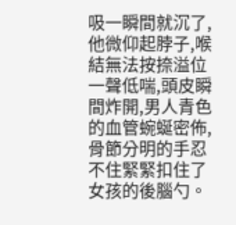吸一瞬間就沉了,他微仰起脖子,喉結無法按捺溢位一聲低喘,頭皮瞬間炸開,男人青色的血管蜿蜒密佈,骨節分明的手忍不住緊緊扣住了女孩的後腦勺。